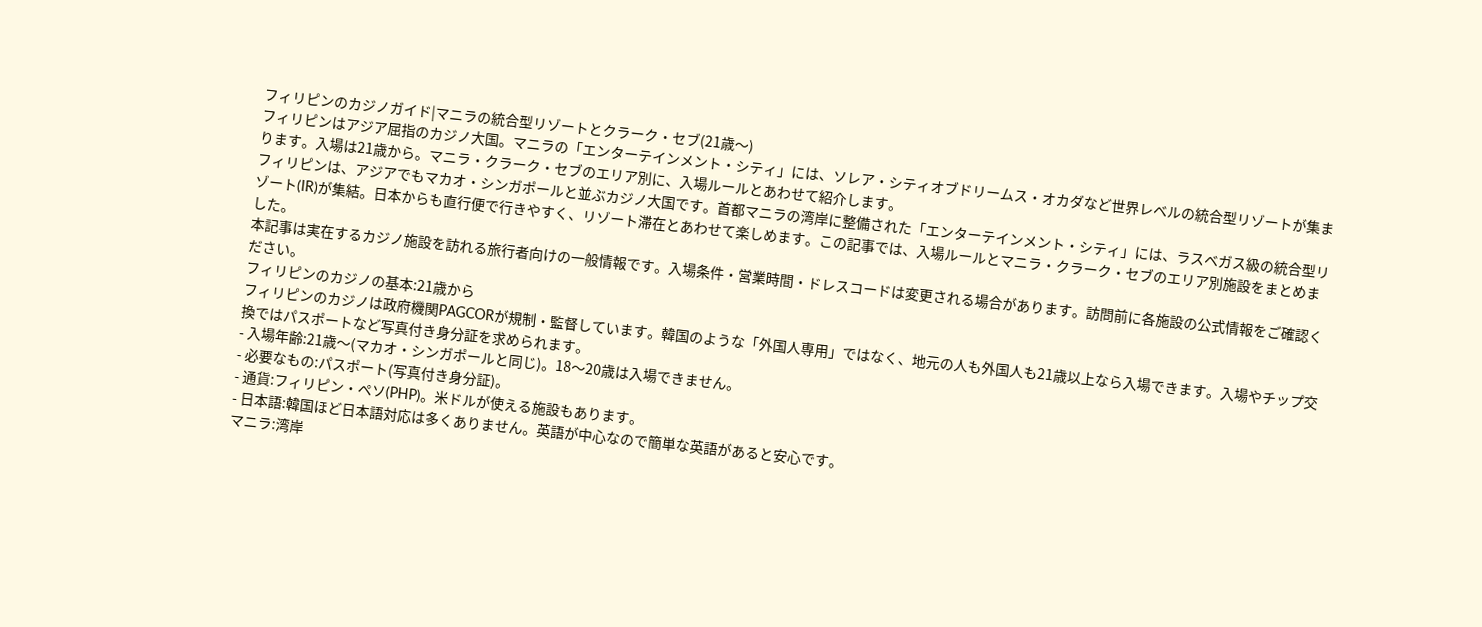フィリピンのカジノガイド|マニラの統合型リゾートとクラーク・セブ(21歳〜)
フィリピンはアジア屈指のカジノ大国。マニラの「エンターテインメント・シティ」には、ソレア・シティオブドリームス・オカダなど世界レベルの統合型リゾートが集まります。入場は21歳から。マニラ・クラーク・セブのエリア別に、入場ルールとあわせて紹介します。
フィリピンは、アジアでもマカオ・シンガポールと並ぶカジノ大国です。首都マニラの湾岸に整備された「エンターテインメント・シティ」には、ラスベガス級の統合型リゾート(IR)が集結。日本からも直行便で行きやすく、リゾート滞在とあわせて楽しめます。この記事では、入場ルールとマニラ・クラーク・セブのエリア別施設をまとめました。
本記事は実在するカジノ施設を訪れる旅行者向けの一般情報です。入場条件・営業時間・ドレスコードは変更される場合があります。訪問前に各施設の公式情報をご確認ください。
フィリピンのカジノの基本:21歳から
フィリピンのカジノは政府機関PAGCORが規制・監督しています。韓国のような「外国人専用」ではなく、地元の人も外国人も21歳以上なら入場できます。入場やチップ交換ではパスポートなど写真付き身分証を求められます。
- 入場年齢:21歳〜(マカオ・シンガポールと同じ)。18〜20歳は入場できません。
- 必要なもの:パスポート(写真付き身分証)。
- 通貨:フィリピン・ペソ(PHP)。米ドルが使える施設もあります。
- 日本語:韓国ほど日本語対応は多くありません。英語が中心なので簡単な英語があると安心です。
マニラ:湾岸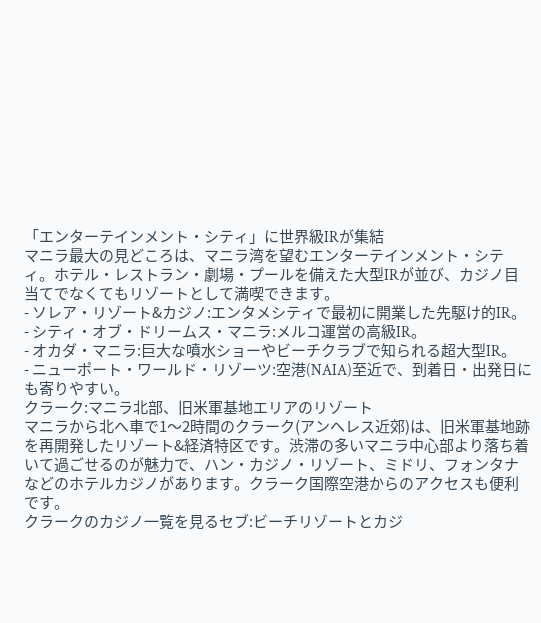「エンターテインメント・シティ」に世界級IRが集結
マニラ最大の見どころは、マニラ湾を望むエンターテインメント・シティ。ホテル・レストラン・劇場・プールを備えた大型IRが並び、カジノ目当てでなくてもリゾートとして満喫できます。
- ソレア・リゾート&カジノ:エンタメシティで最初に開業した先駆け的IR。
- シティ・オブ・ドリームス・マニラ:メルコ運営の高級IR。
- オカダ・マニラ:巨大な噴水ショーやビーチクラブで知られる超大型IR。
- ニューポート・ワールド・リゾーツ:空港(NAIA)至近で、到着日・出発日にも寄りやすい。
クラーク:マニラ北部、旧米軍基地エリアのリゾート
マニラから北へ車で1〜2時間のクラーク(アンヘレス近郊)は、旧米軍基地跡を再開発したリゾート&経済特区です。渋滞の多いマニラ中心部より落ち着いて過ごせるのが魅力で、ハン・カジノ・リゾート、ミドリ、フォンタナなどのホテルカジノがあります。クラーク国際空港からのアクセスも便利です。
クラークのカジノ一覧を見るセブ:ビーチリゾートとカジ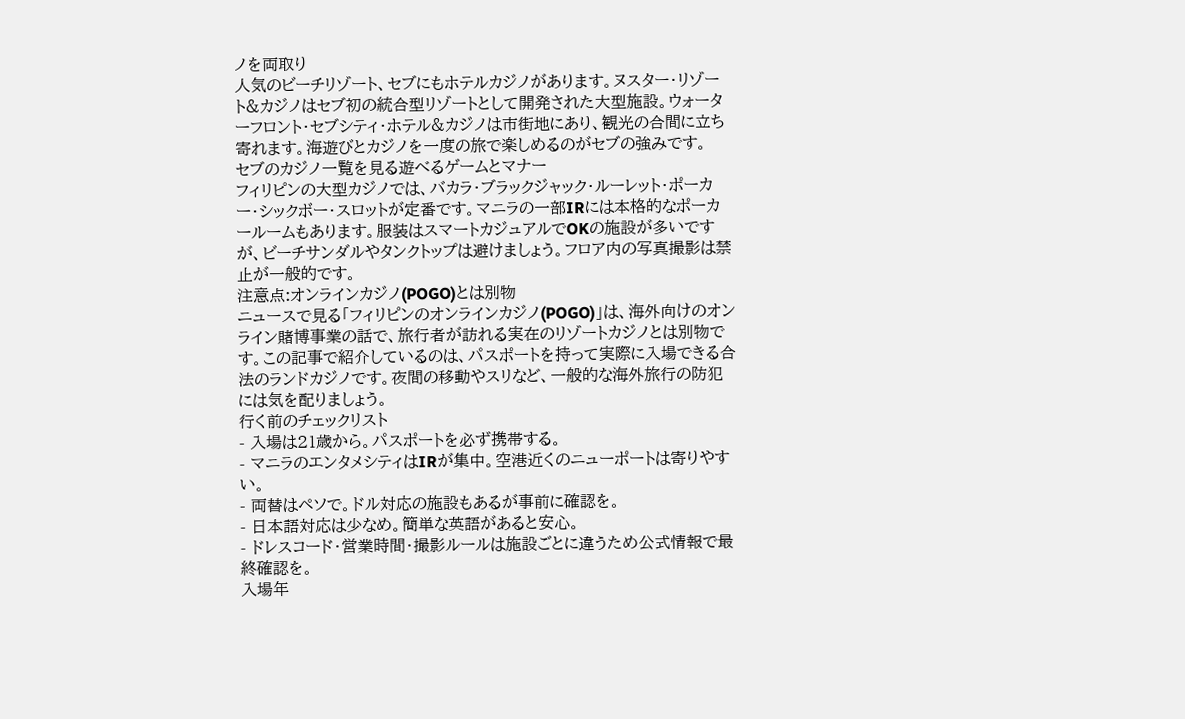ノを両取り
人気のビーチリゾート、セブにもホテルカジノがあります。ヌスター・リゾート&カジノはセブ初の統合型リゾートとして開発された大型施設。ウォーターフロント・セブシティ・ホテル&カジノは市街地にあり、観光の合間に立ち寄れます。海遊びとカジノを一度の旅で楽しめるのがセブの強みです。
セブのカジノ一覧を見る遊べるゲームとマナー
フィリピンの大型カジノでは、バカラ・ブラックジャック・ルーレット・ポーカー・シックボー・スロットが定番です。マニラの一部IRには本格的なポーカールームもあります。服装はスマートカジュアルでOKの施設が多いですが、ビーチサンダルやタンクトップは避けましょう。フロア内の写真撮影は禁止が一般的です。
注意点:オンラインカジノ(POGO)とは別物
ニュースで見る「フィリピンのオンラインカジノ(POGO)」は、海外向けのオンライン賭博事業の話で、旅行者が訪れる実在のリゾートカジノとは別物です。この記事で紹介しているのは、パスポートを持って実際に入場できる合法のランドカジノです。夜間の移動やスリなど、一般的な海外旅行の防犯には気を配りましょう。
行く前のチェックリスト
- 入場は21歳から。パスポートを必ず携帯する。
- マニラのエンタメシティはIRが集中。空港近くのニューポートは寄りやすい。
- 両替はペソで。ドル対応の施設もあるが事前に確認を。
- 日本語対応は少なめ。簡単な英語があると安心。
- ドレスコード・営業時間・撮影ルールは施設ごとに違うため公式情報で最終確認を。
入場年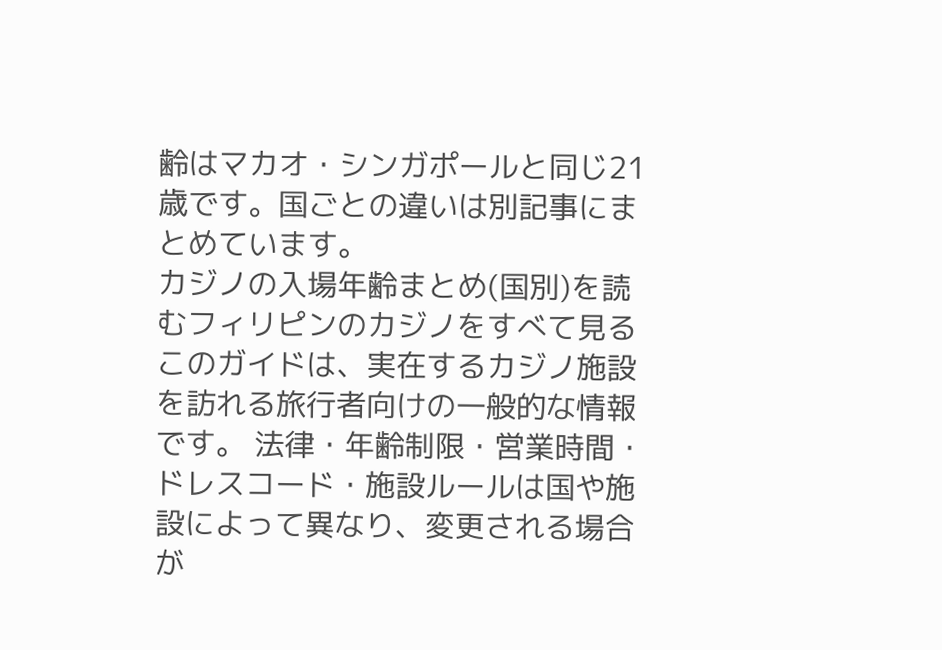齢はマカオ・シンガポールと同じ21歳です。国ごとの違いは別記事にまとめています。
カジノの入場年齢まとめ(国別)を読むフィリピンのカジノをすべて見るこのガイドは、実在するカジノ施設を訪れる旅行者向けの一般的な情報です。 法律・年齢制限・営業時間・ドレスコード・施設ルールは国や施設によって異なり、変更される場合が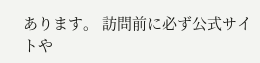あります。 訪問前に必ず公式サイトや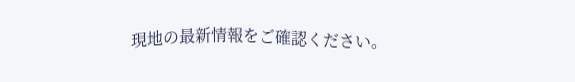現地の最新情報をご確認ください。